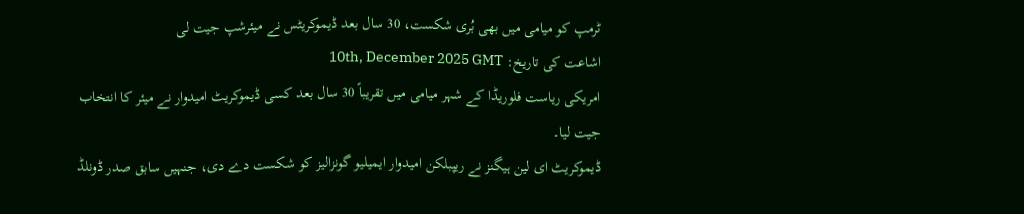ٹرمپ کو میامی میں بھی بُری شکست، 30 سال بعد ڈیموکریٹس نے میئرشپ جیت لی
اشاعت کی تاریخ: 10th, December 2025 GMT
امریکی ریاست فلوریڈا کے شہر میامی میں تقریباً 30 سال بعد کسی ڈیموکریٹ امیدوار نے میئر کا انتخاب جیت لیا۔
ڈیموکریٹ ای لین ہیگنز نے ریپبلکن امیدوار ایمیلیو گونزالیز کو شکست دے دی، جنہیں سابق صدر ڈونلڈ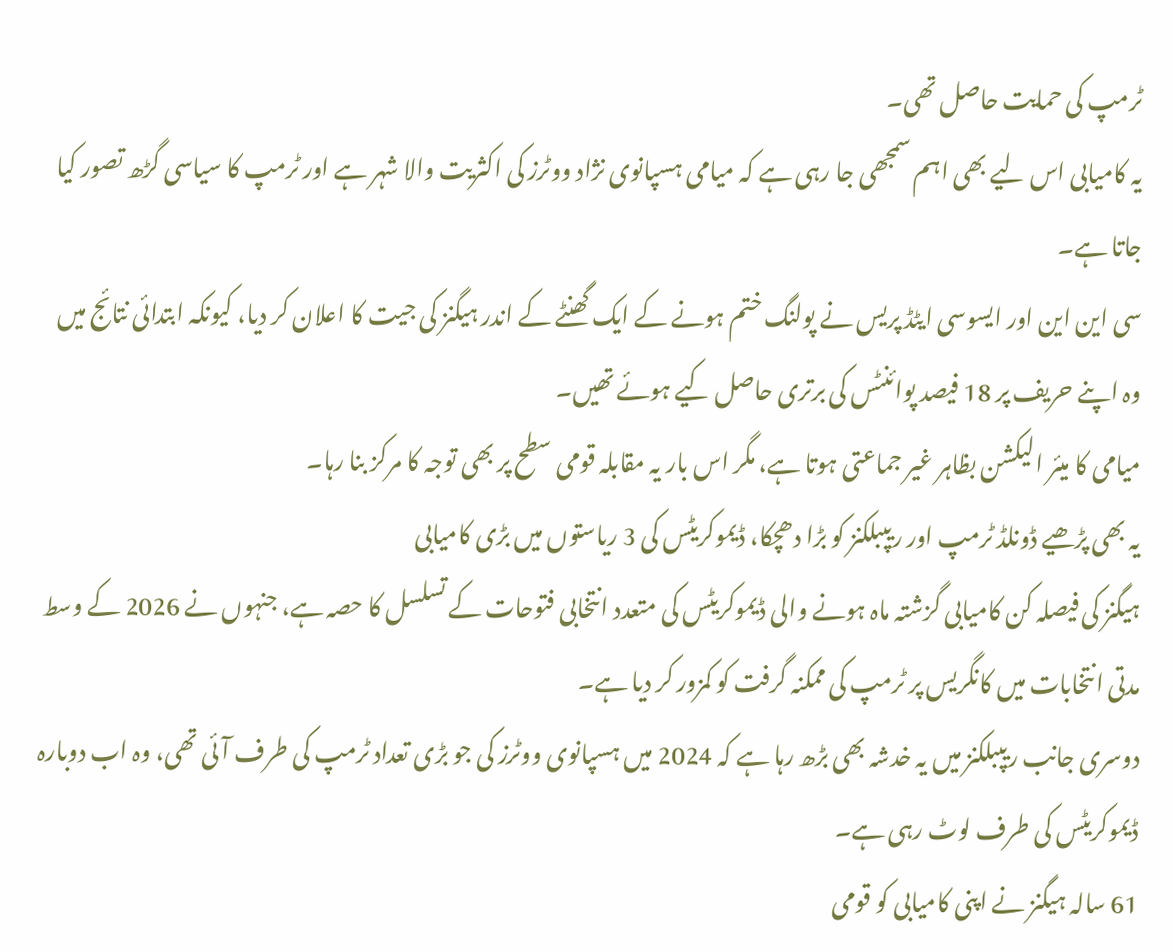ٹرمپ کی حمایت حاصل تھی۔
یہ کامیابی اس لیے بھی اہم سمجھی جا رہی ہے کہ میامی ہسپانوی نژاد ووٹرز کی اکثریت والا شہر ہے اور ٹرمپ کا سیاسی گڑھ تصور کیا جاتا ہے۔
سی این این اور ایسوسی ایٹڈ پریس نے پولنگ ختم ہونے کے ایک گھنٹے کے اندر ہیگنز کی جیت کا اعلان کر دیا، کیونکہ ابتدائی نتائج میں وہ اپنے حریف پر 18 فیصد پوائنٹس کی برتری حاصل کیے ہوئے تھیں۔
میامی کا میئر الیکشن بظاہر غیر جماعتی ہوتا ہے، مگر اس بار یہ مقابلہ قومی سطح پر بھی توجہ کا مرکز بنا رہا۔
یہ بھی پڑھیے ڈونلڈ ٹرمپ اور ریپبلکنز کو بڑا دھچکا، ڈیموکریٹس کی 3 ریاستوں میں بڑی کامیابی
ہیگنز کی فیصلہ کن کامیابی گزشتہ ماہ ہونے والی ڈیموکریٹس کی متعدد انتخابی فتوحات کے تسلسل کا حصہ ہے، جنہوں نے 2026 کے وسط مدتی انتخابات میں کانگریس پر ٹرمپ کی ممکنہ گرفت کو کمزور کر دیا ہے۔
دوسری جانب ریپبلکنز میں یہ خدشہ بھی بڑھ رہا ہے کہ 2024 میں ہسپانوی ووٹرز کی جو بڑی تعداد ٹرمپ کی طرف آئی تھی، وہ اب دوبارہ ڈیموکریٹس کی طرف لوٹ رہی ہے۔
61 سالہ ہیگنز نے اپنی کامیابی کو قومی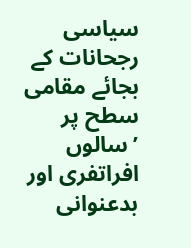سیاسی رجحانات کے بجائے مقامی سطح پر ’سالوں افراتفری اور بدعنوانی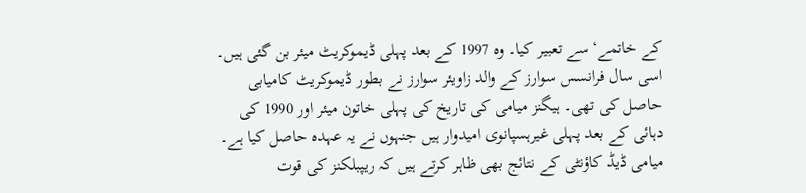کے خاتمے‘ سے تعبیر کیا۔ وہ 1997 کے بعد پہلی ڈیموکریٹ میئر بن گئی ہیں۔ اسی سال فرانسس سوارز کے والد زاویئر سوارز نے بطور ڈیموکریٹ کامیابی حاصل کی تھی۔ ہیگنز میامی کی تاریخ کی پہلی خاتون میئر اور 1990 کی دہائی کے بعد پہلی غیرہسپانوی امیدوار ہیں جنہوں نے یہ عہدہ حاصل کیا ہے۔
میامی ڈیڈ کاؤنٹی کے نتائج بھی ظاہر کرتے ہیں کہ ریپبلکنز کی قوت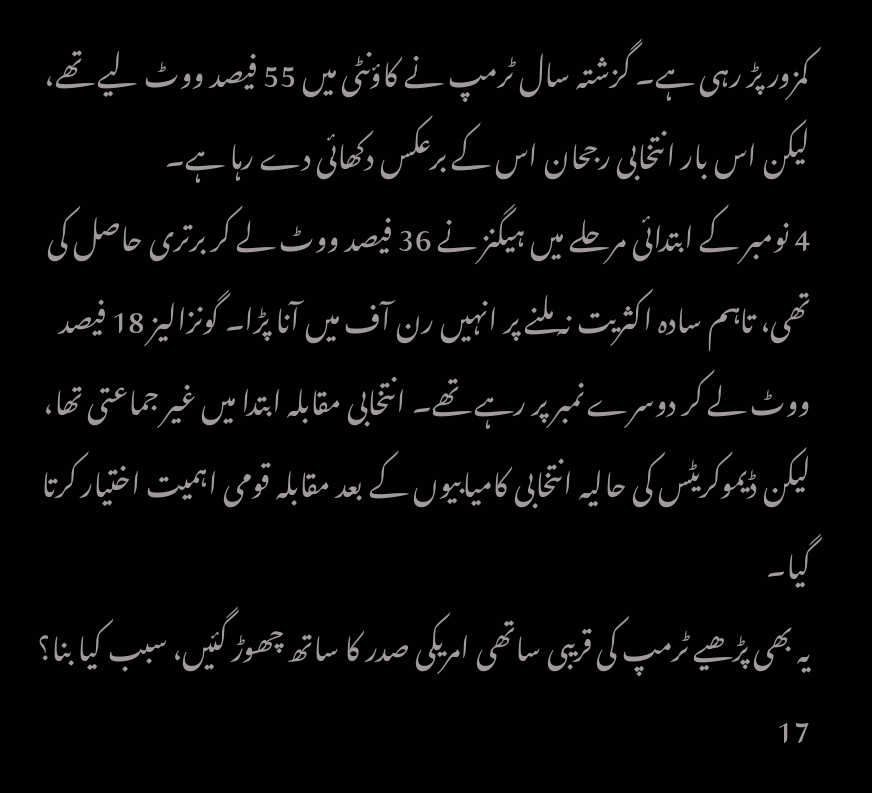کمزور پڑ رہی ہے۔ گزشتہ سال ٹرمپ نے کاؤنٹی میں 55 فیصد ووٹ لیے تھے، لیکن اس بار انتخابی رجحان اس کے برعکس دکھائی دے رہا ہے۔
4 نومبر کے ابتدائی مرحلے میں ہیگنز نے 36 فیصد ووٹ لے کر برتری حاصل کی تھی، تاہم سادہ اکثریت نہ ملنے پر انہیں رن آف میں آنا پڑا۔ گونزالیز 18 فیصد ووٹ لے کر دوسرے نمبر پر رہے تھے۔ انتخابی مقابلہ ابتدا میں غیر جماعتی تھا، لیکن ڈیموکریٹس کی حالیہ انتخابی کامیابیوں کے بعد مقابلہ قومی اہمیت اختیار کرتا گیا۔
یہ بھی پڑھیے ٹرمپ کی قریبی ساتھی امریکی صدر کا ساتھ چھوڑ گئیں، سبب کیا بنا؟
17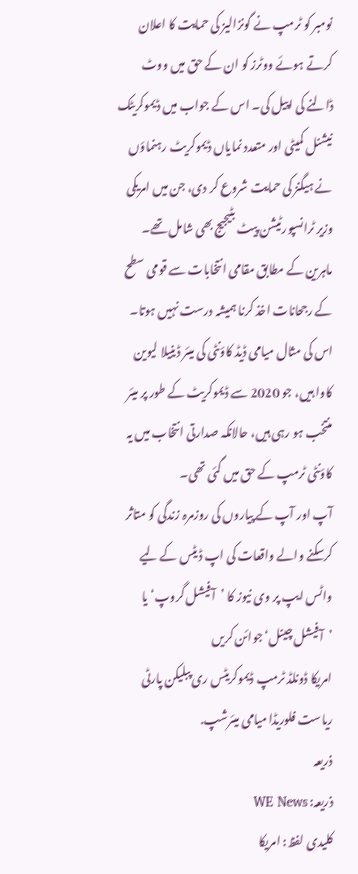نومبر کو ٹرمپ نے گونزالیز کی حمایت کا اعلان کرتے ہوئے ووٹرز کو ان کے حق میں ووٹ ڈالنے کی اپیل کی۔ اس کے جواب میں ڈیموکریٹک نیشنل کمیٹی اور متعدد نمایاں ڈیموکریٹ رہنماؤں نے ہیگنز کی حمایت شروع کر دی، جن میں امریکی وزیر ٹرانسپورٹیشن پیٹ بٹیجیج بھی شامل تھے۔
ماہرین کے مطابق مقامی انتخابات سے قومی سطح کے رجحانات اخذ کرنا ہمیشہ درست نہیں ہوتا۔ اس کی مثال میامی ڈیڈ کاؤنٹی کی میئر ڈینیلا لیوین کاوا ہیں، جو 2020 سے ڈیموکریٹ کے طور پر میئر منتخب ہو رہی ہیں، حالانکہ صدارتی انتخاب میں یہ کاؤنٹی ٹرمپ کے حق میں گئی تھی۔
آپ اور آپ کے پیاروں کی روزمرہ زندگی کو متاثر کرسکنے والے واقعات کی اپ ڈیٹس کے لیے واٹس ایپ پر وی نیوز کا ’آفیشل گروپ‘ یا ’آفیشل چینل‘ جوائن کریں
امریکا ڈونلڈ ٹرمپ ڈیموکریٹس ری پبلیکن پارٹی ریاست فلوریڈا میامی میئرشپ.
ذریعہ
ذریعہ: WE News
کلیدی لفظ: امریکا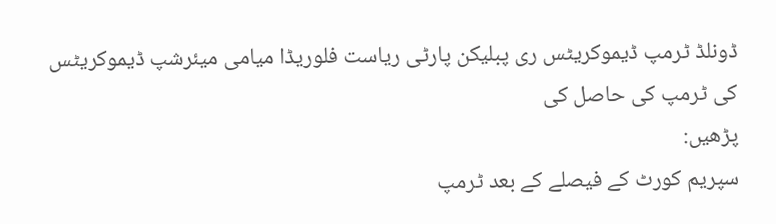ڈونلڈ ٹرمپ ڈیموکریٹس ری پبلیکن پارٹی ریاست فلوریڈا میامی میئرشپ ڈیموکریٹس کی ٹرمپ کی حاصل کی
پڑھیں:
سپریم کورٹ کے فیصلے کے بعد ٹرمپ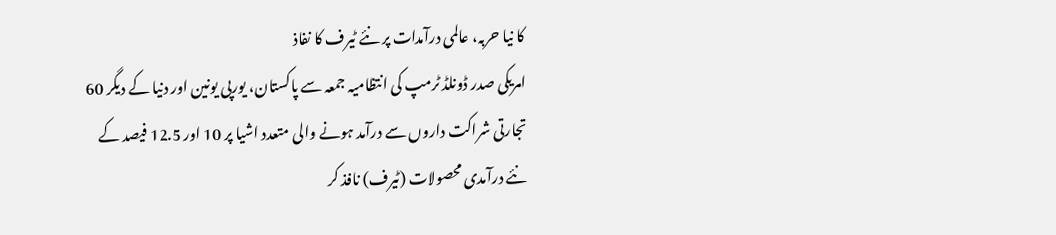کا نیا حربہ، عالمی درآمدات پر نئے ٹیرف کا نفاذ
امریکی صدر ڈونلڈ ٹرمپ کی انتظامیہ جمعہ سے پاکستان، یورپی یونین اور دنیا کے دیگر 60 تجارتی شراکت داروں سے درآمد ہونے والی متعدد اشیا پر 10 اور 12.5 فیصد کے نئے درآمدی محصولات (ٹیرف) نافذ کر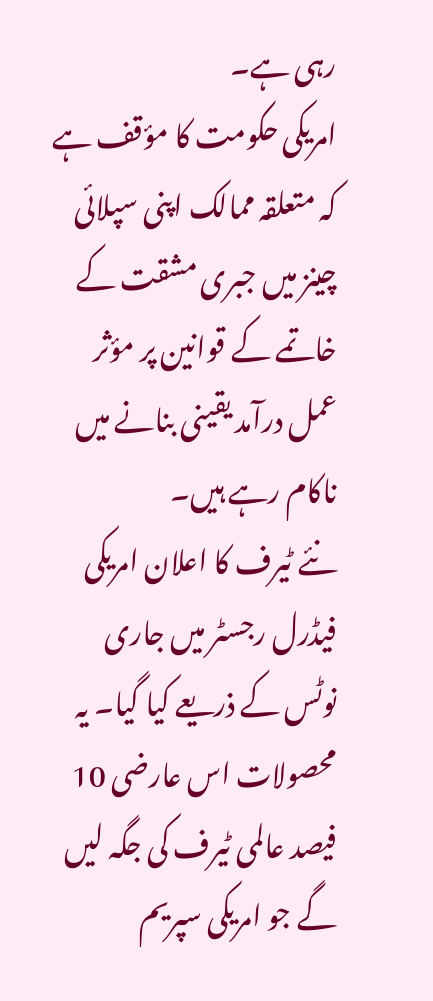رہی ہے۔
امریکی حکومت کا مؤقف ہے کہ متعلقہ ممالک اپنی سپلائی چینز میں جبری مشقت کے خاتمے کے قوانین پر مؤثر عمل درآمد یقینی بنانے میں ناکام رہے ہیں۔
نئے ٹیرف کا اعلان امریکی فیڈرل رجسٹر میں جاری نوٹس کے ذریعے کیا گیا۔ یہ محصولات اس عارضی 10 فیصد عالمی ٹیرف کی جگہ لیں گے جو امریکی سپریم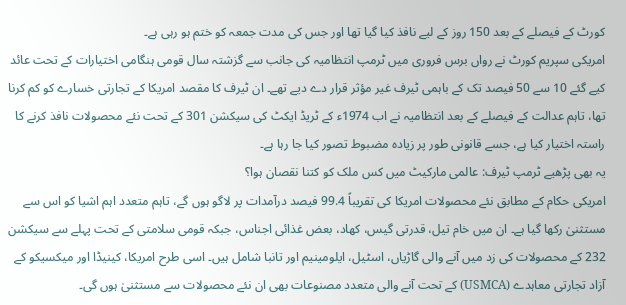کورٹ کے فیصلے کے بعد 150 روز کے لیے نافذ کیا گیا تھا اور جس کی مدت جمعہ کو ختم ہو رہی ہے۔
امریکی سپریم کورٹ نے رواں برس فروری میں ٹرمپ انتظامیہ کی جانب سے گزشتہ سال قومی ہنگامی اختیارات کے تحت عائد کیے گئے 10 سے 50 فیصد تک کے باہمی ٹیرف غیر مؤثر قرار دے دیے تھے۔ ان ٹیرف کا مقصد امریکا کے تجارتی خسارے کو کم کرنا تھا، تاہم عدالت کے فیصلے کے بعد انتظامیہ نے اب 1974ء کے ٹریڈ ایکٹ کی سیکشن 301 کے تحت نئے محصولات نافذ کرنے کا راستہ اختیار کیا ہے، جسے قانونی طور پر زیادہ مضبوط تصور کیا جا رہا ہے۔
یہ بھی پڑھیے ٹرمپ ٹیرف: عالمی مارکیٹ میں کس ملک کو کتنا نقصان ہوا؟
امریکی حکام کے مطابق نئے محصولات امریکا کی تقریباً 99.4 فیصد درآمدات پر لاگو ہوں گے، تاہم متعدد اہم اشیا کو اس سے مستثنیٰ رکھا گیا ہے۔ ان میں خام تیل، قدرتی گیس، کھاد، بعض غذائی اجناس، جبکہ قومی سلامتی کے تحت پہلے سے سیکشن 232 کے محصولات کی زد میں آنے والی گاڑیاں، اسٹیل، ایلومینیم اور تانبا شامل ہیں۔ اسی طرح امریکا، کینیڈا اور میکسیکو کے آزاد تجارتی معاہدے (USMCA) کے تحت آنے والی متعدد مصنوعات بھی ان نئے محصولات سے مستثنیٰ ہوں گی۔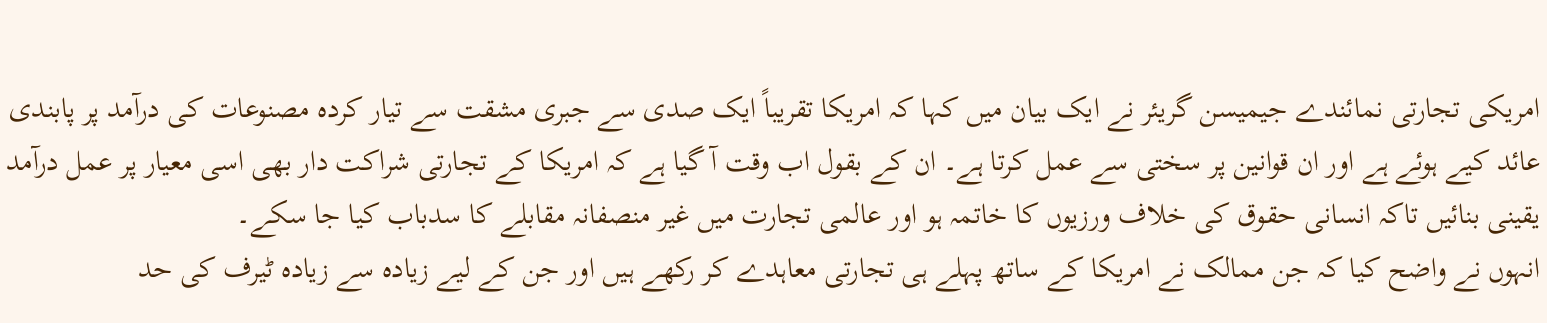امریکی تجارتی نمائندے جیمیسن گریئر نے ایک بیان میں کہا کہ امریکا تقریباً ایک صدی سے جبری مشقت سے تیار کردہ مصنوعات کی درآمد پر پابندی عائد کیے ہوئے ہے اور ان قوانین پر سختی سے عمل کرتا ہے۔ ان کے بقول اب وقت آ گیا ہے کہ امریکا کے تجارتی شراکت دار بھی اسی معیار پر عمل درآمد یقینی بنائیں تاکہ انسانی حقوق کی خلاف ورزیوں کا خاتمہ ہو اور عالمی تجارت میں غیر منصفانہ مقابلے کا سدباب کیا جا سکے۔
انہوں نے واضح کیا کہ جن ممالک نے امریکا کے ساتھ پہلے ہی تجارتی معاہدے کر رکھے ہیں اور جن کے لیے زیادہ سے زیادہ ٹیرف کی حد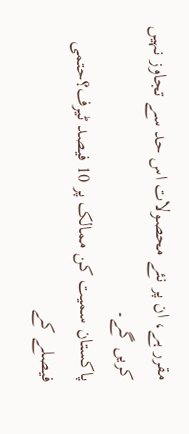مقرر ہے، ان پر نئے محصولات اس حد سے تجاوز نہیں کریں گے۔
پاکستان سمیت کن ممالک پر 10 فیصد ٹیرف؟حتمی فیصلے کے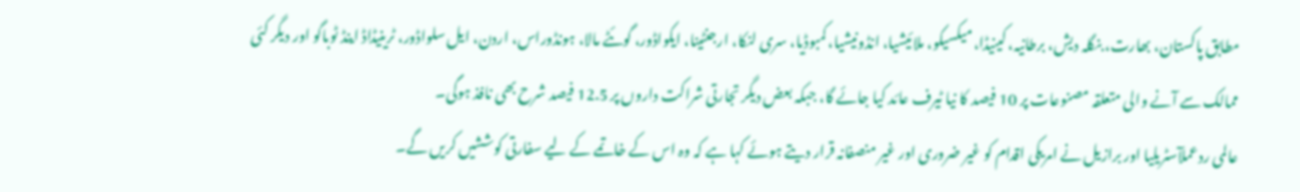مطابق پاکستان، بھارت، بنگلہ دیش، برطانیہ، کینیڈا، میکسیکو، ملائیشیا، انڈونیشیا، کمبوڈیا، سری لنکا، ارجنٹینا، ایکواڈور، گوئٹے مالا، ہونڈوراس، اردن، ایل سلواڈور، ٹرینیڈاڈ اینڈ ٹوباگو اور دیگر کئی ممالک سے آنے والی متعلقہ مصنوعات پر 10 فیصد کا نیا ٹیرف عائد کیا جائے گا، جبکہ بعض دیگر تجارتی شراکت داروں پر 12.5 فیصد شرح بھی نافذ ہوگی۔
عالمی ردعملآسٹریلیا اور برازیل نے امریکی اقدام کو غیر ضروری اور غیر منصفانہ قرار دیتے ہوئے کہا ہے کہ وہ اس کے خاتمے کے لیے سفارتی کوششیں کریں گے۔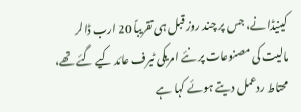کینیڈا نے، جس پر چند روز قبل ہی تقریباً 20 ارب ڈالر مالیت کی مصنوعات پر نئے امریکی ٹیرف عائد کیے گئے تھے، محتاط ردعمل دیتے ہوئے کہا ہے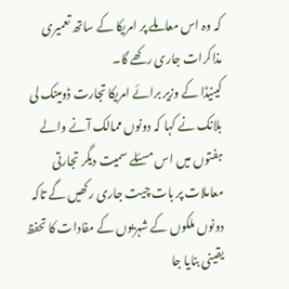کہ وہ اس معاملے پر امریکا کے ساتھ تعمیری مذاکرات جاری رکھے گا۔
کینیڈا کے وزیر برائے امریکا تجارت ڈومینک لی بلانک نے کہا کہ دونوں ممالک آنے والے ہفتوں میں اس مسئلے سمیت دیگر تجارتی معاملات پر بات چیت جاری رکھیں گے تاکہ دونوں ملکوں کے شہریوں کے مفادات کا تحفظ یقینی بنایا جا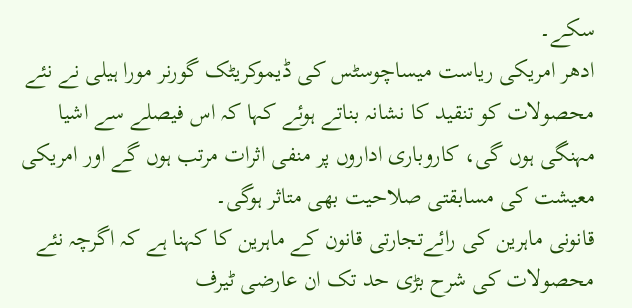سکے۔
ادھر امریکی ریاست میساچوسٹس کی ڈیموکریٹک گورنر مورا ہیلی نے نئے محصولات کو تنقید کا نشانہ بناتے ہوئے کہا کہ اس فیصلے سے اشیا مہنگی ہوں گی، کاروباری اداروں پر منفی اثرات مرتب ہوں گے اور امریکی معیشت کی مسابقتی صلاحیت بھی متاثر ہوگی۔
قانونی ماہرین کی رائےتجارتی قانون کے ماہرین کا کہنا ہے کہ اگرچہ نئے محصولات کی شرح بڑی حد تک ان عارضی ٹیرف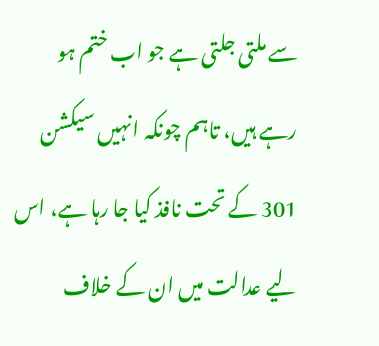سے ملتی جلتی ہے جو اب ختم ہو رہے ہیں، تاہم چونکہ انہیں سیکشن 301 کے تحت نافذ کیا جا رہا ہے، اس لیے عدالت میں ان کے خلاف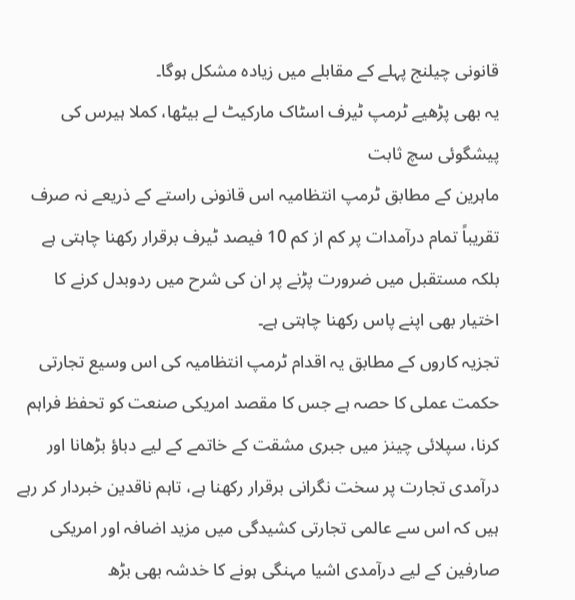قانونی چیلنج پہلے کے مقابلے میں زیادہ مشکل ہوگا۔
یہ بھی پڑھیے ٹرمپ ٹیرف اسٹاک مارکیٹ لے بیٹھا، کملا ہیرس کی پیشگوئی سچ ثابت
ماہرین کے مطابق ٹرمپ انتظامیہ اس قانونی راستے کے ذریعے نہ صرف تقریباً تمام درآمدات پر کم از کم 10 فیصد ٹیرف برقرار رکھنا چاہتی ہے بلکہ مستقبل میں ضرورت پڑنے پر ان کی شرح میں ردوبدل کرنے کا اختیار بھی اپنے پاس رکھنا چاہتی ہے۔
تجزیہ کاروں کے مطابق یہ اقدام ٹرمپ انتظامیہ کی اس وسیع تجارتی حکمت عملی کا حصہ ہے جس کا مقصد امریکی صنعت کو تحفظ فراہم کرنا، سپلائی چینز میں جبری مشقت کے خاتمے کے لیے دباؤ بڑھانا اور درآمدی تجارت پر سخت نگرانی برقرار رکھنا ہے، تاہم ناقدین خبردار کر رہے ہیں کہ اس سے عالمی تجارتی کشیدگی میں مزید اضافہ اور امریکی صارفین کے لیے درآمدی اشیا مہنگی ہونے کا خدشہ بھی بڑھ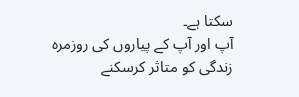سکتا ہے۔
آپ اور آپ کے پیاروں کی روزمرہ زندگی کو متاثر کرسکنے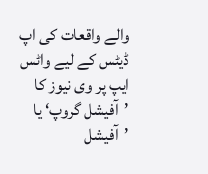والے واقعات کی اپ ڈیٹس کے لیے واٹس ایپ پر وی نیوز کا ’آفیشل گروپ‘ یا ’آفیشل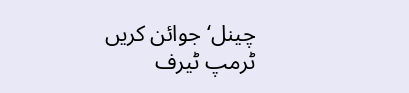چینل‘ جوائن کریں
ٹرمپ ٹیرف